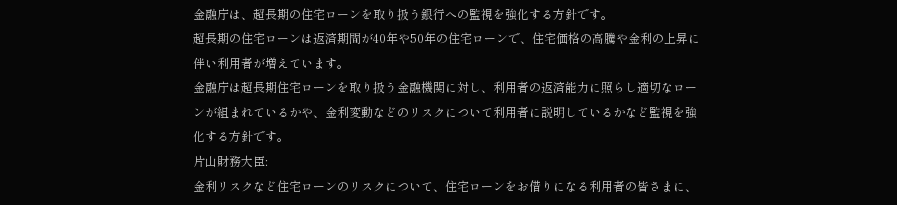金融庁は、超長期の住宅ローンを取り扱う銀行への監視を強化する方針です。
超長期の住宅ローンは返済期間が40年や50年の住宅ローンで、住宅価格の高騰や金利の上昇に伴い利用者が増えています。
金融庁は超長期住宅ローンを取り扱う金融機関に対し、利用者の返済能力に照らし適切なローンが組まれているかや、金利変動などのリスクについて利用者に説明しているかなど監視を強化する方針です。
片山財務大臣:
金利リスクなど住宅ローンのリスクについて、住宅ローンをお借りになる利用者の皆さまに、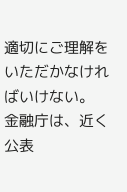適切にご理解をいただかなければいけない。
金融庁は、近く公表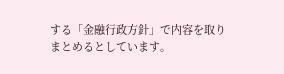する「金融行政方針」で内容を取りまとめるとしています。